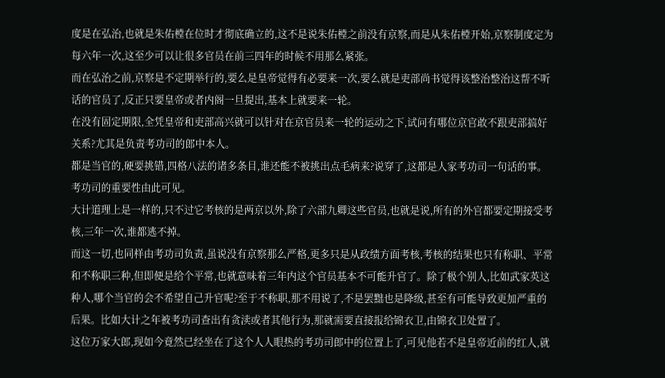度是在弘治,也就是朱佑樘在位时才彻底确立的,这不是说朱佑樘之前没有京察,而是从朱佑樘开始,京察制度定为每六年一次,这至少可以让很多官员在前三四年的时候不用那么紧张。
而在弘治之前,京察是不定期举行的,要么是皇帝觉得有必要来一次,要么就是吏部尚书觉得该整治整治这帮不听话的官员了,反正只要皇帝或者内阁一旦提出,基本上就要来一轮。
在没有固定期限,全凭皇帝和吏部高兴就可以针对在京官员来一轮的运动之下,试问有哪位京官敢不跟吏部搞好关系?尤其是负责考功司的郎中本人。
都是当官的,硬要挑错,四格八法的诸多条目,谁还能不被挑出点毛病来?说穿了,这都是人家考功司一句话的事。
考功司的重要性由此可见。
大计道理上是一样的,只不过它考核的是两京以外,除了六部九卿这些官员,也就是说,所有的外官都要定期接受考核,三年一次,谁都逃不掉。
而这一切,也同样由考功司负责,虽说没有京察那么严格,更多只是从政绩方面考核,考核的结果也只有称职、平常和不称职三种,但即便是给个平常,也就意味着三年内这个官员基本不可能升官了。除了极个别人,比如武家英这种人,哪个当官的会不希望自己升官呢?至于不称职,那不用说了,不是罢黜也是降级,甚至有可能导致更加严重的后果。比如大计之年被考功司查出有贪渎或者其他行为,那就需要直接报给锦衣卫,由锦衣卫处置了。
这位万家大郎,现如今竟然已经坐在了这个人人眼热的考功司郎中的位置上了,可见他若不是皇帝近前的红人,就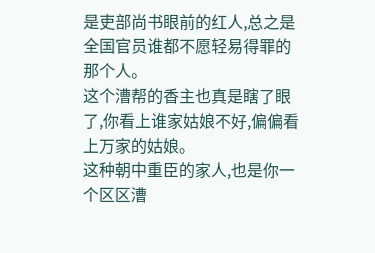是吏部尚书眼前的红人,总之是全国官员谁都不愿轻易得罪的那个人。
这个漕帮的香主也真是瞎了眼了,你看上谁家姑娘不好,偏偏看上万家的姑娘。
这种朝中重臣的家人,也是你一个区区漕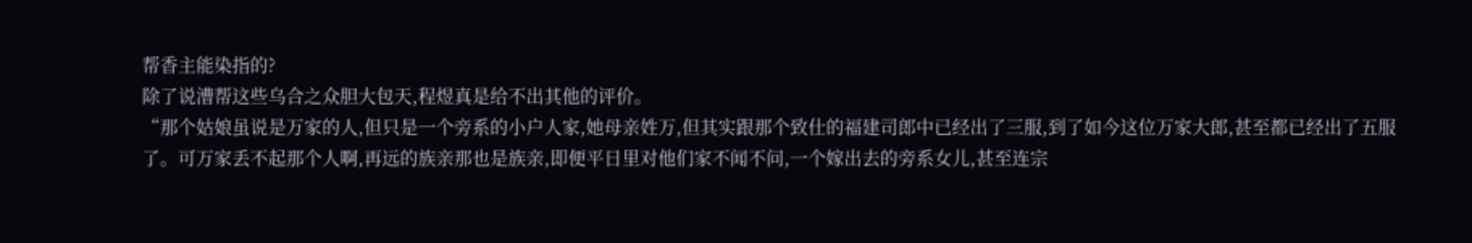帮香主能染指的?
除了说漕帮这些乌合之众胆大包天,程煜真是给不出其他的评价。
“那个姑娘虽说是万家的人,但只是一个旁系的小户人家,她母亲姓万,但其实跟那个致仕的福建司郎中已经出了三服,到了如今这位万家大郎,甚至都已经出了五服了。可万家丢不起那个人啊,再远的族亲那也是族亲,即便平日里对他们家不闻不问,一个嫁出去的旁系女儿,甚至连宗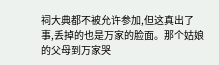祠大典都不被允许参加,但这真出了事,丢掉的也是万家的脸面。那个姑娘的父母到万家哭